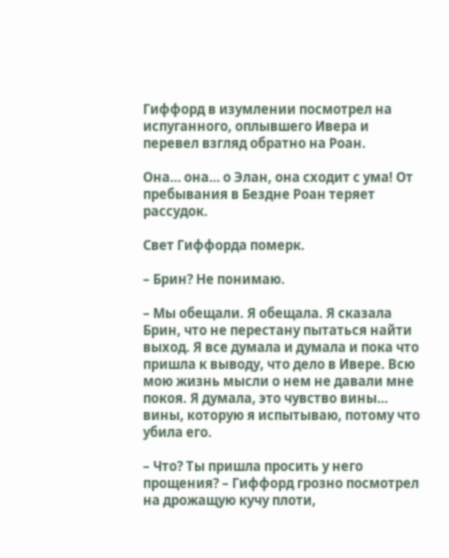Гиффорд в изумлении посмотрел на испуганного, оплывшего Ивера и перевел взгляд обратно на Роан.

Она… она… о Элан, она сходит с ума! От пребывания в Бездне Роан теряет рассудок.

Свет Гиффорда померк.

– Брин? Не понимаю.

– Мы обещали. Я обещала. Я сказала Брин, что не перестану пытаться найти выход. Я все думала и думала и пока что пришла к выводу, что дело в Ивере. Всю мою жизнь мысли о нем не давали мне покоя. Я думала, это чувство вины… вины, которую я испытываю, потому что убила его.

– Что? Ты пришла просить у него прощения? – Гиффорд грозно посмотрел на дрожащую кучу плоти,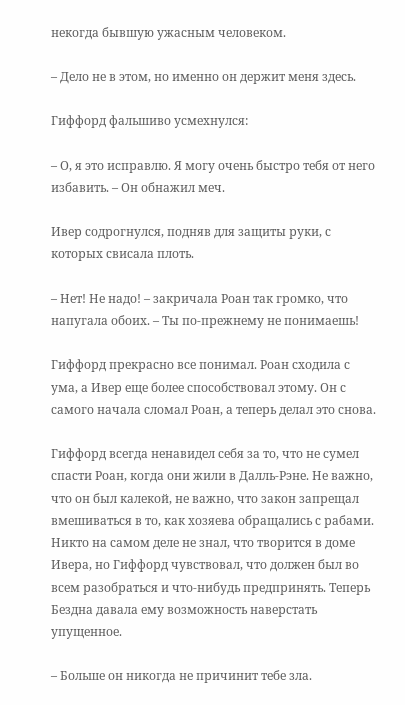некогда бывшую ужасным человеком.

– Дело не в этом, но именно он держит меня здесь.

Гиффорд фальшиво усмехнулся:

– О, я это исправлю. Я могу очень быстро тебя от него избавить. – Он обнажил меч.

Ивер содрогнулся, подняв для защиты руки, с которых свисала плоть.

– Нет! Не надо! – закричала Роан так громко, что напугала обоих. – Ты по-прежнему не понимаешь!

Гиффорд прекрасно все понимал. Роан сходила с ума, а Ивер еще более способствовал этому. Он с самого начала сломал Роан, а теперь делал это снова.

Гиффорд всегда ненавидел себя за то, что не сумел спасти Роан, когда они жили в Далль-Рэне. Не важно, что он был калекой, не важно, что закон запрещал вмешиваться в то, как хозяева обращались с рабами. Никто на самом деле не знал, что творится в доме Ивера, но Гиффорд чувствовал, что должен был во всем разобраться и что-нибудь предпринять. Теперь Бездна давала ему возможность наверстать упущенное.

– Больше он никогда не причинит тебе зла.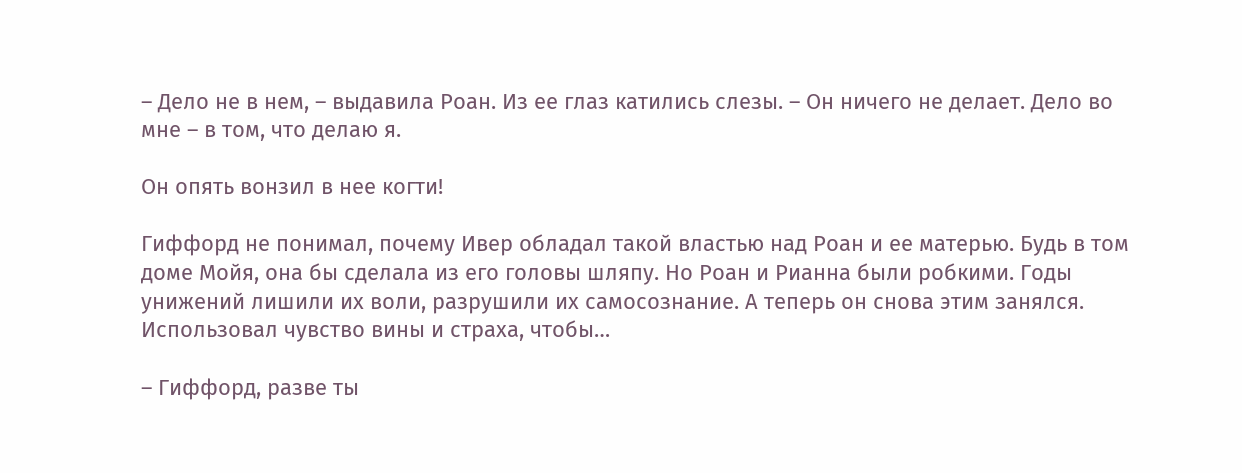– Дело не в нем, – выдавила Роан. Из ее глаз катились слезы. – Он ничего не делает. Дело во мне – в том, что делаю я.

Он опять вонзил в нее когти!

Гиффорд не понимал, почему Ивер обладал такой властью над Роан и ее матерью. Будь в том доме Мойя, она бы сделала из его головы шляпу. Но Роан и Рианна были робкими. Годы унижений лишили их воли, разрушили их самосознание. А теперь он снова этим занялся. Использовал чувство вины и страха, чтобы…

– Гиффорд, разве ты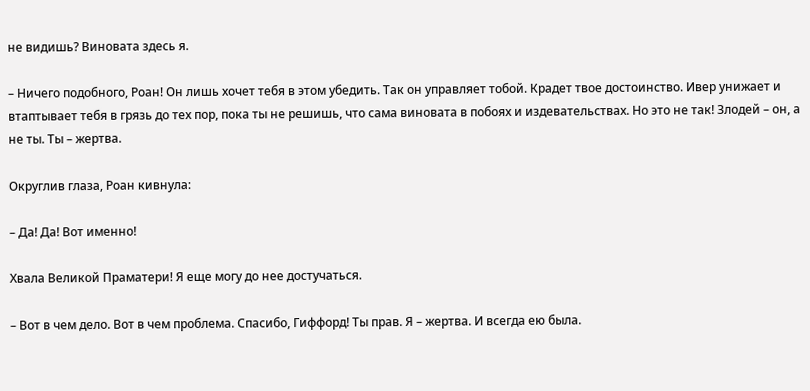не видишь? Виновата здесь я.

– Ничего подобного, Роан! Он лишь хочет тебя в этом убедить. Так он управляет тобой. Крадет твое достоинство. Ивер унижает и втаптывает тебя в грязь до тех пор, пока ты не решишь, что сама виновата в побоях и издевательствах. Но это не так! Злодей – он, а не ты. Ты – жертва.

Округлив глаза, Роан кивнула:

– Да! Да! Вот именно!

Хвала Великой Праматери! Я еще могу до нее достучаться.

– Вот в чем дело. Вот в чем проблема. Спасибо, Гиффорд! Ты прав. Я – жертва. И всегда ею была.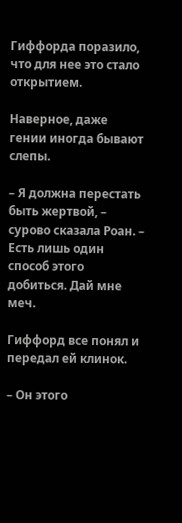Гиффорда поразило, что для нее это стало открытием.

Наверное, даже гении иногда бывают слепы.

– Я должна перестать быть жертвой, – сурово сказала Роан. – Есть лишь один способ этого добиться. Дай мне меч.

Гиффорд все понял и передал ей клинок.

– Он этого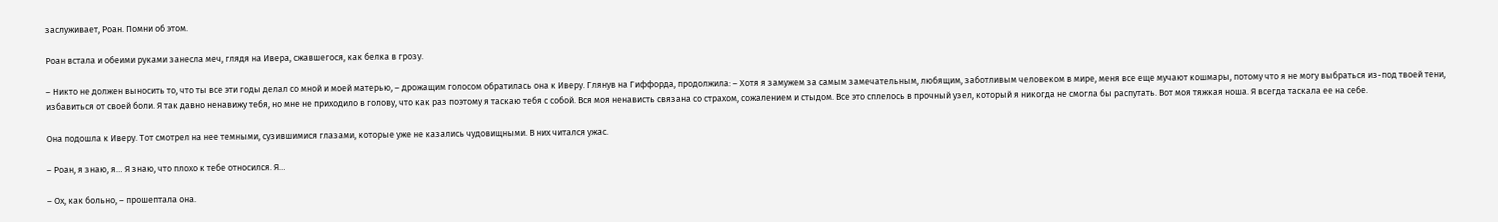заслуживает, Роан. Помни об этом.

Роан встала и обеими руками занесла меч, глядя на Ивера, сжавшегося, как белка в грозу.

– Никто не должен выносить то, что ты все эти годы делал со мной и моей матерью, – дрожащим голосом обратилась она к Иверу. Глянув на Гиффорда, продолжила: – Хотя я замужем за самым замечательным, любящим, заботливым человеком в мире, меня все еще мучают кошмары, потому что я не могу выбраться из-под твоей тени, избавиться от своей боли. Я так давно ненавижу тебя, но мне не приходило в голову, что как раз поэтому я таскаю тебя с собой. Вся моя ненависть связана со страхом, сожалением и стыдом. Все это сплелось в прочный узел, который я никогда не смогла бы распутать. Вот моя тяжкая ноша. Я всегда таскала ее на себе.

Она подошла к Иверу. Тот смотрел на нее темными, сузившимися глазами, которые уже не казались чудовищными. В них читался ужас.

– Роан, я знаю, я… Я знаю, что плохо к тебе относился. Я…

– Ох, как больно, – прошептала она.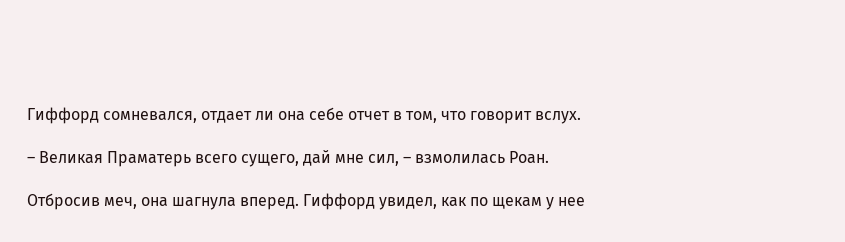Гиффорд сомневался, отдает ли она себе отчет в том, что говорит вслух.

– Великая Праматерь всего сущего, дай мне сил, – взмолилась Роан.

Отбросив меч, она шагнула вперед. Гиффорд увидел, как по щекам у нее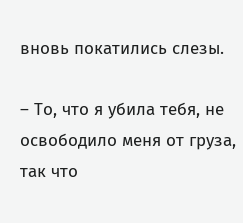вновь покатились слезы.

– То, что я убила тебя, не освободило меня от груза, так что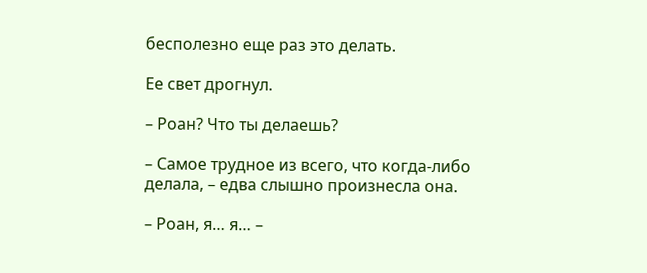бесполезно еще раз это делать.

Ее свет дрогнул.

– Роан? Что ты делаешь?

– Самое трудное из всего, что когда-либо делала, – едва слышно произнесла она.

– Роан, я… я… –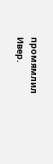промямлил Ивер.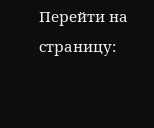Перейти на страницу: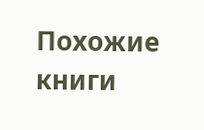Похожие книги